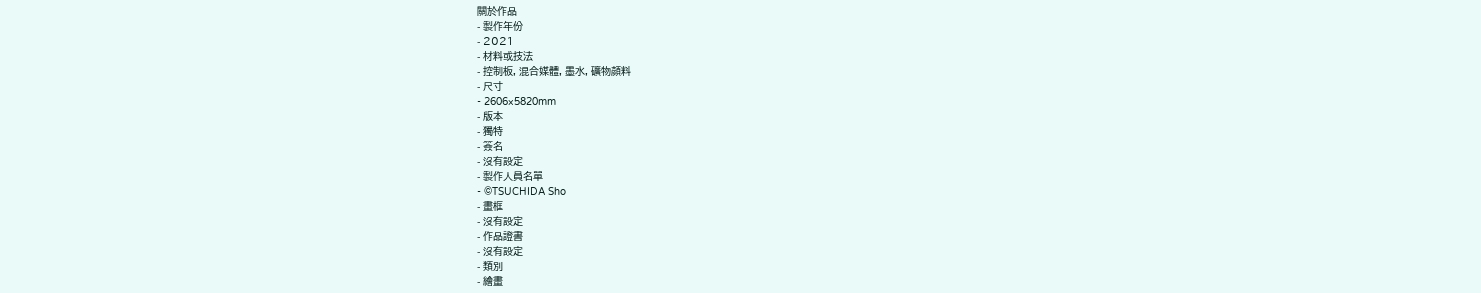關於作品
- 製作年份
- 2021
- 材料或技法
- 控制板, 混合媒體, 墨水, 礦物顏料
- 尺寸
- 2606×5820mm
- 版本
- 獨特
- 簽名
- 沒有設定
- 製作人員名單
- ©TSUCHIDA Sho
- 畫框
- 沒有設定
- 作品證書
- 沒有設定
- 類別
- 繪畫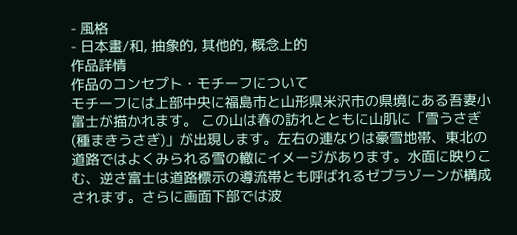- 風格
- 日本畫/和, 抽象的, 其他的, 概念上的
作品詳情
作品のコンセプト・モチーフについて
モチーフには上部中央に福島市と山形県米沢市の県境にある吾妻小富士が描かれます。 この山は春の訪れとともに山肌に「雪うさぎ(種まきうさぎ)」が出現します。左右の連なりは豪雪地帯、東北の道路ではよくみられる雪の轍にイメージがあります。水面に映りこむ、逆さ富士は道路標示の導流帯とも呼ばれるゼブラゾーンが構成されます。さらに画面下部では波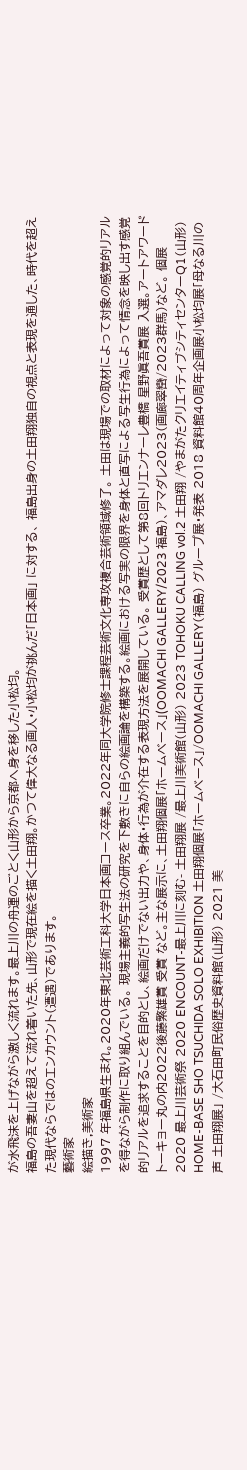が水飛沫を上げながら激しく流れます。最上川の舟運のごとく山形から京都へ身を移した小松均。
福島の吾妻山を超えて流れ着いた先、山形で現在絵を描く土田翔。かつて偉大なる画人·小松均が挑んだ「日本画」 に対する、 福島出身の土田翔独自の視点と表現を通した、時代を超えた現代ならではのエンカウント(遭遇)であります。
藝術家
絵描き,美術家
1997 年福島県生まれ。2020年東北芸術工科大学日本画コース卒業。2022年同大学院修士課程芸術文化専攻複合芸術領域修了。 土田は現場での取材によって対象の感覚的リアルを得ながら制作に取り組んでいる。 現場主義的写生法の研究を下敷きに自らの絵画論を構築する。絵画における写実の限界を身体と直写による写生行為によって情念を映し出す感覚的リアルを追求することを目的とし、絵画だけでない出力や、身体・行為が介在する表現方法を展開している。 受賞歴として第8回トリエンナーレ豊橋 星野眞吾賞展 入選。アートアワードトーキョー丸の内2022後藤繁雄賞 受賞 など。主な展示に、土田翔個展「ホームべース」(OOMACHI GALLERY/2023 福島)、アマダレ2023(画廊翠巒/2023群馬)など。 個展 2020 最上川芸術祭 2020 ENCOUNT-最上川に刻む- 土田翔展 /最上川美術館(山形) 2023 TOHOKU CALLING vol.2 土田翔 /やまがたクリエイティブシティセンターQ1(山形) HOME-BASE SHO TSUCHIDA SOLO EXHIBITION 土田翔個展「ホームベース」/OOMACHI GALLERY(福島) グループ展・発表 2018 資料館40周年企画展小松均展「母なる川の声 土田翔展」 /大石田町民俗歴史資料館(山形) 2021 美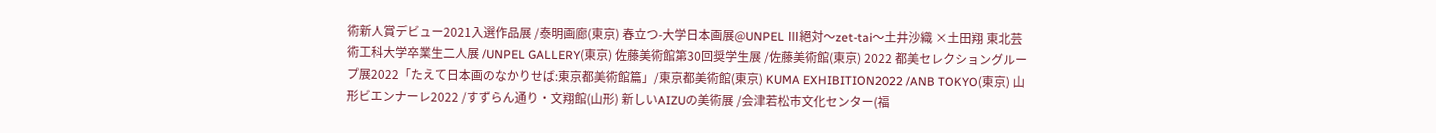術新人賞デビュー2021入選作品展 /泰明画廊(東京) 春立つ-大学日本画展@UNPEL Ⅲ絕対〜zet-tai〜⼟井沙織 ×⼟⽥翔 東北芸術⼯科⼤学卒業⽣⼆⼈展 /UNPEL GALLERY(東京) 佐藤美術館第30回奨学生展 /佐藤美術館(東京) 2022 都美セレクショングループ展2022「たえて日本画のなかりせば:東京都美術館篇」/東京都美術館(東京) KUMA EXHIBITION2022 /ANB TOKYO(東京) 山形ビエンナーレ2022 /すずらん通り・文翔館(山形) 新しいAIZUの美術展 /会津若松市文化センター(福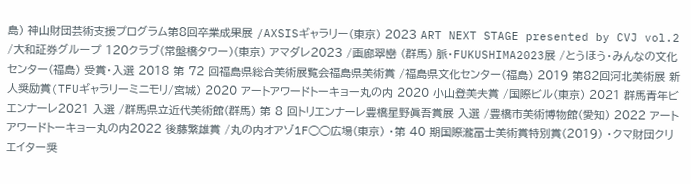島) 神山財団芸術支援プログラム第8回卒業成果展 /AXSISギャラリー(東京) 2023 ART NEXT STAGE presented by CVJ vol.2 /大和証券グループ 120クラブ(常盤橋タワー)(東京) アマダレ2023 /画廊翠巒 (群馬) 脈・FUKUSHIMA2023展 /とうほう・みんなの文化センター(福島) 受賞・入選 2018 第 72 回福島県総合美術展覧会福島県美術賞 /福島県文化センター(福島) 2019 第82回河北美術展 新人奨励賞(TFUギャラリーミニモリ/宮城) 2020 アートアワードトーキョー丸の内 2020 小山登美夫賞 /国際ビル(東京) 2021 群馬青年ビエンナーレ2021 入選 /群馬県立近代美術館(群馬) 第 8 回トリエンナーレ豊橋星野眞吾賞展 入選 /豊橋市美術博物館(愛知) 2022 アートアワードトーキョー丸の内2022 後藤繁雄賞 /丸の内オアゾ1F◯◯広場(東京) ・第 40 期国際瀧冨士美術賞特別賞(2019) ・クマ財団クリエイター奨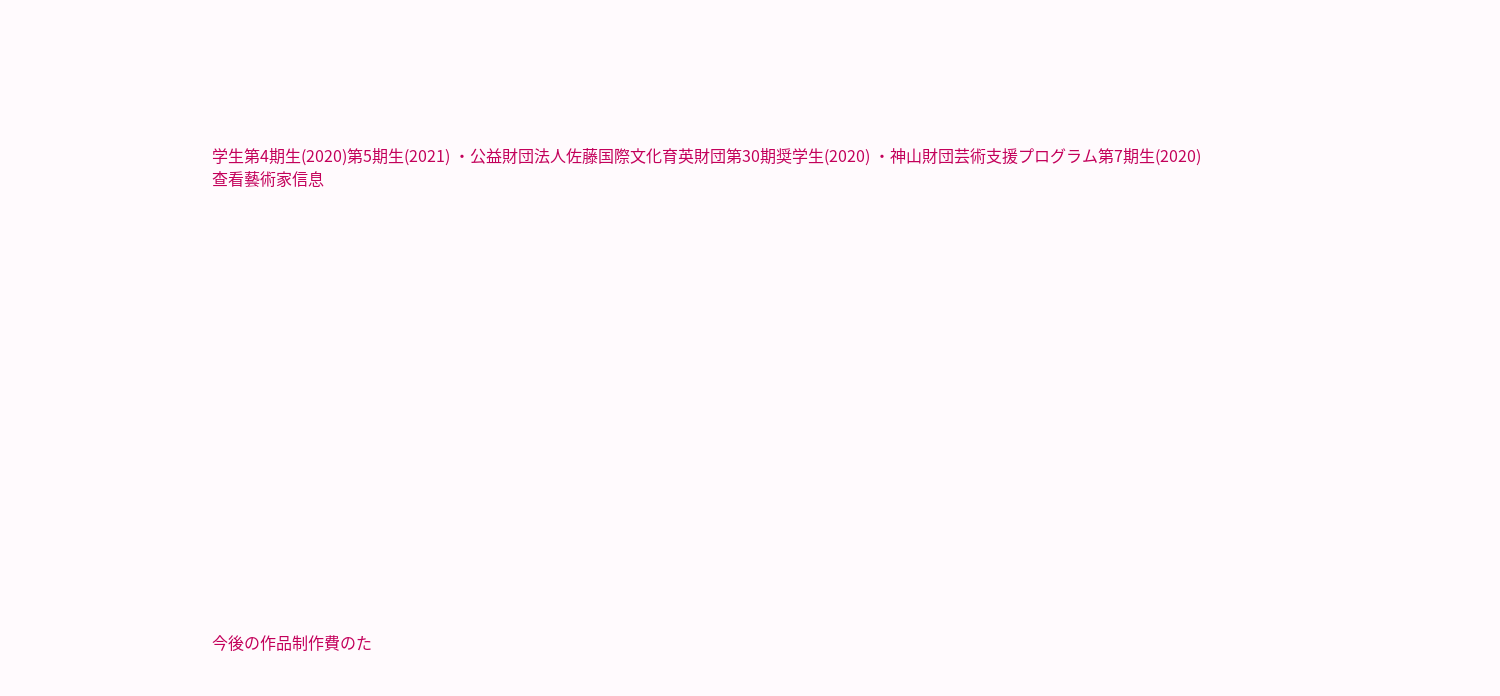学生第4期生(2020)第5期生(2021) ・公益財団法人佐藤国際文化育英財団第30期奨学生(2020) ・神山財団芸術支援プログラム第7期生(2020)
查看藝術家信息



















今後の作品制作費のた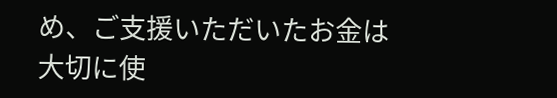め、ご支援いただいたお金は大切に使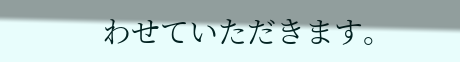わせていただきます。